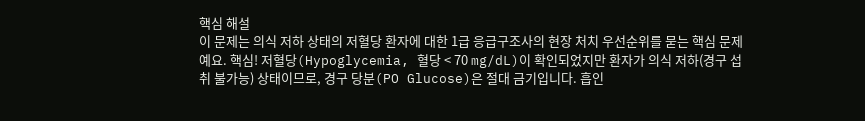핵심 해설
이 문제는 의식 저하 상태의 저혈당 환자에 대한 1급 응급구조사의 현장 처치 우선순위를 묻는 핵심 문제예요. 핵심! 저혈당(Hypoglycemia, 혈당 < 70 mg/dL)이 확인되었지만 환자가 의식 저하(경구 섭취 불가능) 상태이므로, 경구 당분(PO Glucose)은 절대 금기입니다. 흡인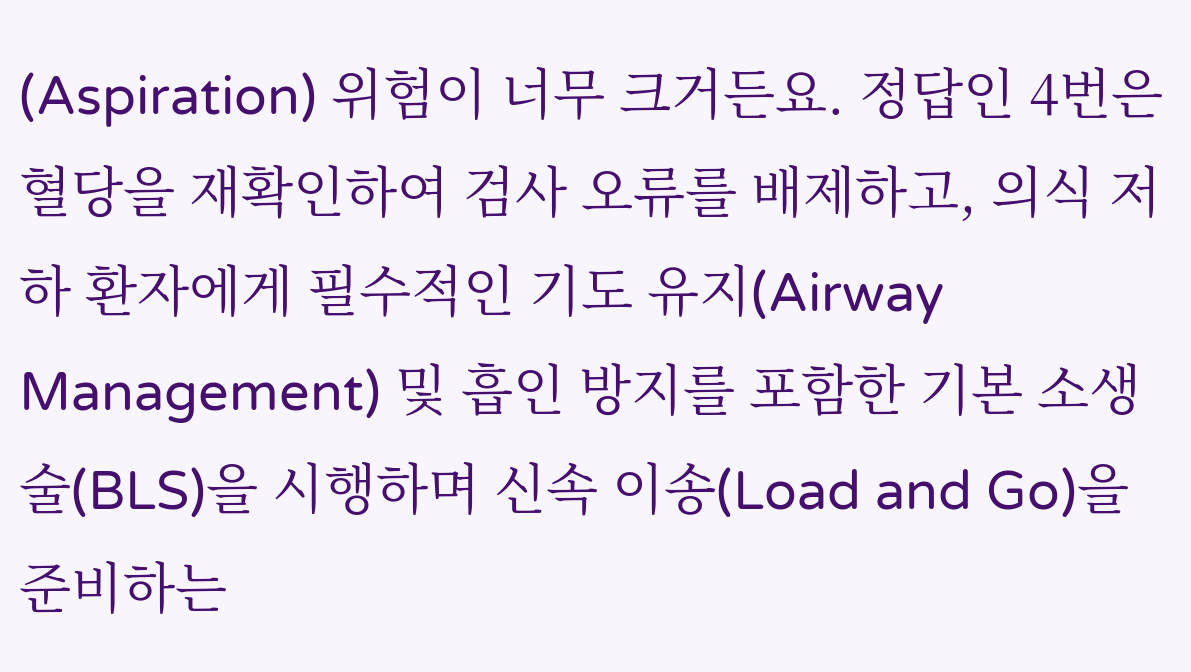(Aspiration) 위험이 너무 크거든요. 정답인 4번은 혈당을 재확인하여 검사 오류를 배제하고, 의식 저하 환자에게 필수적인 기도 유지(Airway Management) 및 흡인 방지를 포함한 기본 소생술(BLS)을 시행하며 신속 이송(Load and Go)을 준비하는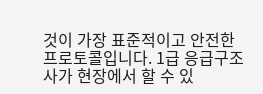것이 가장 표준적이고 안전한 프로토콜입니다. 1급 응급구조사가 현장에서 할 수 있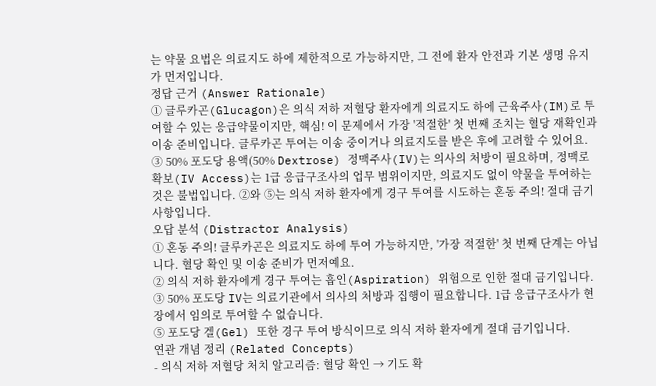는 약물 요법은 의료지도 하에 제한적으로 가능하지만, 그 전에 환자 안전과 기본 생명 유지가 먼저입니다.
정답 근거 (Answer Rationale)
① 글루카곤(Glucagon)은 의식 저하 저혈당 환자에게 의료지도 하에 근육주사(IM)로 투여할 수 있는 응급약물이지만, 핵심! 이 문제에서 가장 '적절한' 첫 번째 조치는 혈당 재확인과 이송 준비입니다. 글루카곤 투여는 이송 중이거나 의료지도를 받은 후에 고려할 수 있어요. ③ 50% 포도당 용액(50% Dextrose) 정맥주사(IV)는 의사의 처방이 필요하며, 정맥로 확보(IV Access)는 1급 응급구조사의 업무 범위이지만, 의료지도 없이 약물을 투여하는 것은 불법입니다. ②와 ⑤는 의식 저하 환자에게 경구 투여를 시도하는 혼동 주의! 절대 금기 사항입니다.
오답 분석 (Distractor Analysis)
① 혼동 주의! 글루카곤은 의료지도 하에 투여 가능하지만, '가장 적절한' 첫 번째 단계는 아닙니다. 혈당 확인 및 이송 준비가 먼저예요.
② 의식 저하 환자에게 경구 투여는 흡인(Aspiration) 위험으로 인한 절대 금기입니다.
③ 50% 포도당 IV는 의료기관에서 의사의 처방과 집행이 필요합니다. 1급 응급구조사가 현장에서 임의로 투여할 수 없습니다.
⑤ 포도당 겔(Gel) 또한 경구 투여 방식이므로 의식 저하 환자에게 절대 금기입니다.
연관 개념 정리 (Related Concepts)
- 의식 저하 저혈당 처치 알고리즘: 혈당 확인 → 기도 확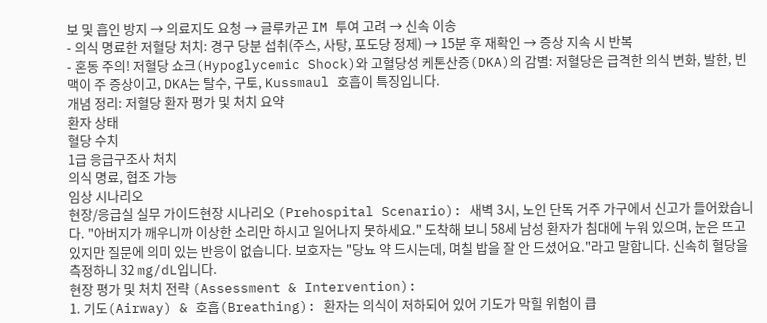보 및 흡인 방지 → 의료지도 요청 → 글루카곤 IM 투여 고려 → 신속 이송
- 의식 명료한 저혈당 처치: 경구 당분 섭취(주스, 사탕, 포도당 정제) → 15분 후 재확인 → 증상 지속 시 반복
- 혼동 주의! 저혈당 쇼크(Hypoglycemic Shock)와 고혈당성 케톤산증(DKA)의 감별: 저혈당은 급격한 의식 변화, 발한, 빈맥이 주 증상이고, DKA는 탈수, 구토, Kussmaul 호흡이 특징입니다.
개념 정리: 저혈당 환자 평가 및 처치 요약
환자 상태
혈당 수치
1급 응급구조사 처치
의식 명료, 협조 가능
임상 시나리오
현장/응급실 실무 가이드현장 시나리오 (Prehospital Scenario): 새벽 3시, 노인 단독 거주 가구에서 신고가 들어왔습니다. "아버지가 깨우니까 이상한 소리만 하시고 일어나지 못하세요." 도착해 보니 58세 남성 환자가 침대에 누워 있으며, 눈은 뜨고 있지만 질문에 의미 있는 반응이 없습니다. 보호자는 "당뇨 약 드시는데, 며칠 밥을 잘 안 드셨어요."라고 말합니다. 신속히 혈당을 측정하니 32 mg/dL입니다.
현장 평가 및 처치 전략 (Assessment & Intervention):
1. 기도(Airway) & 호흡(Breathing): 환자는 의식이 저하되어 있어 기도가 막힐 위험이 큽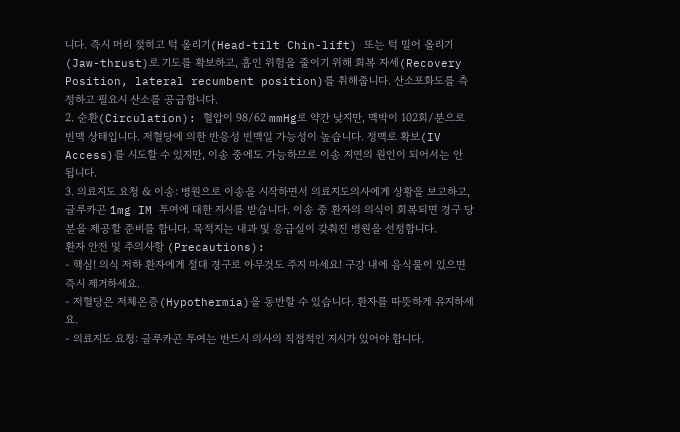니다. 즉시 머리 젖히고 턱 올리기(Head-tilt Chin-lift) 또는 턱 밀어 올리기(Jaw-thrust)로 기도를 확보하고, 흡인 위험을 줄이기 위해 회복 자세(Recovery Position, lateral recumbent position)를 취해줍니다. 산소포화도를 측정하고 필요시 산소를 공급합니다.
2. 순환(Circulation): 혈압이 98/62 mmHg로 약간 낮지만, 맥박이 102회/분으로 빈맥 상태입니다. 저혈당에 의한 반응성 빈맥일 가능성이 높습니다. 정맥로 확보(IV Access)를 시도할 수 있지만, 이송 중에도 가능하므로 이송 지연의 원인이 되어서는 안 됩니다.
3. 의료지도 요청 & 이송: 병원으로 이송을 시작하면서 의료지도의사에게 상황을 보고하고, 글루카곤 1mg IM 투여에 대한 지시를 받습니다. 이송 중 환자의 의식이 회복되면 경구 당분을 제공할 준비를 합니다. 목적지는 내과 및 응급실이 갖춰진 병원을 선정합니다.
환자 안전 및 주의사항 (Precautions):
- 핵심! 의식 저하 환자에게 절대 경구로 아무것도 주지 마세요! 구강 내에 음식물이 있으면 즉시 제거하세요.
- 저혈당은 저체온증(Hypothermia)을 동반할 수 있습니다. 환자를 따뜻하게 유지하세요.
- 의료지도 요청: 글루카곤 투여는 반드시 의사의 직접적인 지시가 있어야 합니다.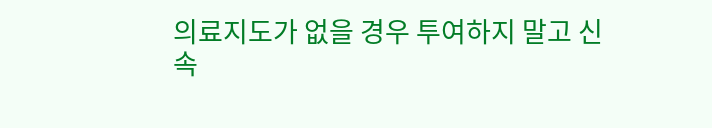의료지도가 없을 경우 투여하지 말고 신속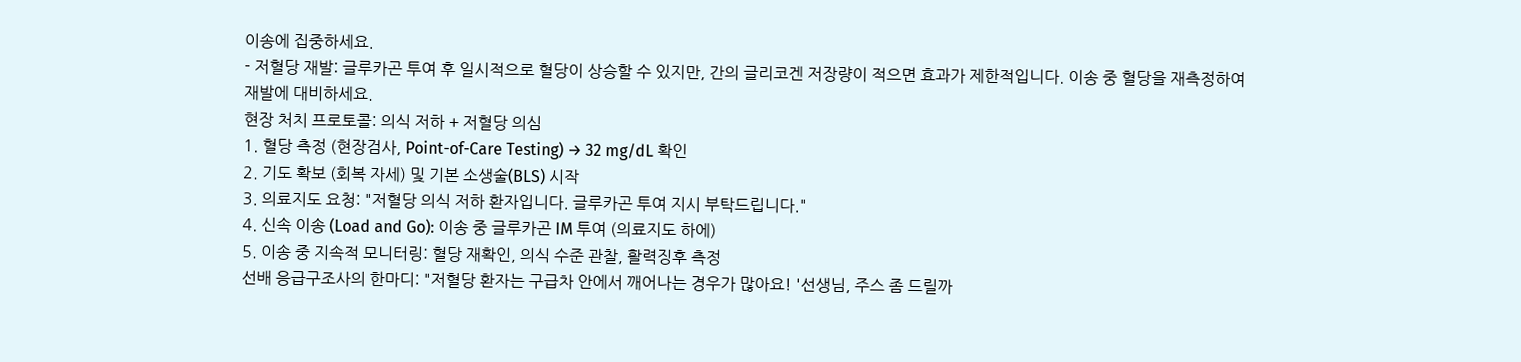이송에 집중하세요.
- 저혈당 재발: 글루카곤 투여 후 일시적으로 혈당이 상승할 수 있지만, 간의 글리코겐 저장량이 적으면 효과가 제한적입니다. 이송 중 혈당을 재측정하여 재발에 대비하세요.
현장 처치 프로토콜: 의식 저하 + 저혈당 의심
1. 혈당 측정 (현장검사, Point-of-Care Testing) → 32 mg/dL 확인
2. 기도 확보 (회복 자세) 및 기본 소생술(BLS) 시작
3. 의료지도 요청: "저혈당 의식 저하 환자입니다. 글루카곤 투여 지시 부탁드립니다."
4. 신속 이송 (Load and Go): 이송 중 글루카곤 IM 투여 (의료지도 하에)
5. 이송 중 지속적 모니터링: 혈당 재확인, 의식 수준 관찰, 활력징후 측정
선배 응급구조사의 한마디: "저혈당 환자는 구급차 안에서 깨어나는 경우가 많아요! '선생님, 주스 좀 드릴까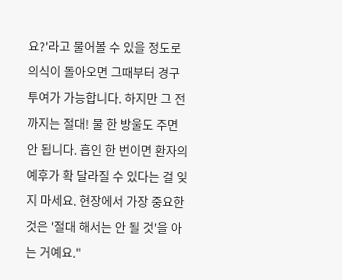요?'라고 물어볼 수 있을 정도로 의식이 돌아오면 그때부터 경구 투여가 가능합니다. 하지만 그 전까지는 절대! 물 한 방울도 주면 안 됩니다. 흡인 한 번이면 환자의 예후가 확 달라질 수 있다는 걸 잊지 마세요. 현장에서 가장 중요한 것은 '절대 해서는 안 될 것'을 아는 거예요."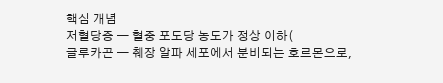핵심 개념
저혈당증 — 혈중 포도당 농도가 정상 이하(
글루카곤 — 췌장 알파 세포에서 분비되는 호르몬으로,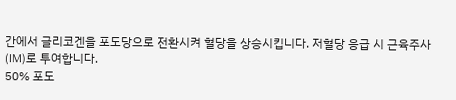간에서 글리코겐을 포도당으로 전환시켜 혈당을 상승시킵니다. 저혈당 응급 시 근육주사(IM)로 투여합니다.
50% 포도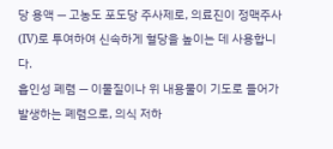당 용액 — 고농도 포도당 주사제로, 의료진이 정맥주사(IV)로 투여하여 신속하게 혈당을 높이는 데 사용합니다.
흡인성 폐렴 — 이물질이나 위 내용물이 기도로 들어가 발생하는 폐렴으로, 의식 저하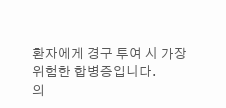환자에게 경구 투여 시 가장 위험한 합병증입니다.
의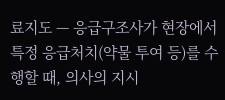료지도 — 응급구조사가 현장에서 특정 응급처치(약물 투여 등)를 수행할 때, 의사의 지시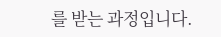를 받는 과정입니다.